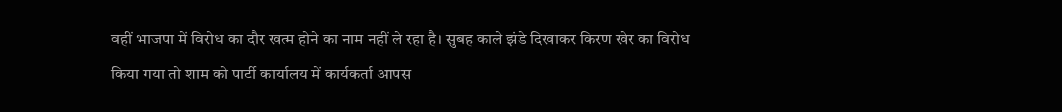वहीं भाजपा में विरोध का दौर खत्म होने का नाम नहीं ले रहा है। सुबह काले झंडे दिखाकर किरण खेर का विरोध किया गया तो शाम को पार्टी कार्यालय में कार्यकर्ता आपस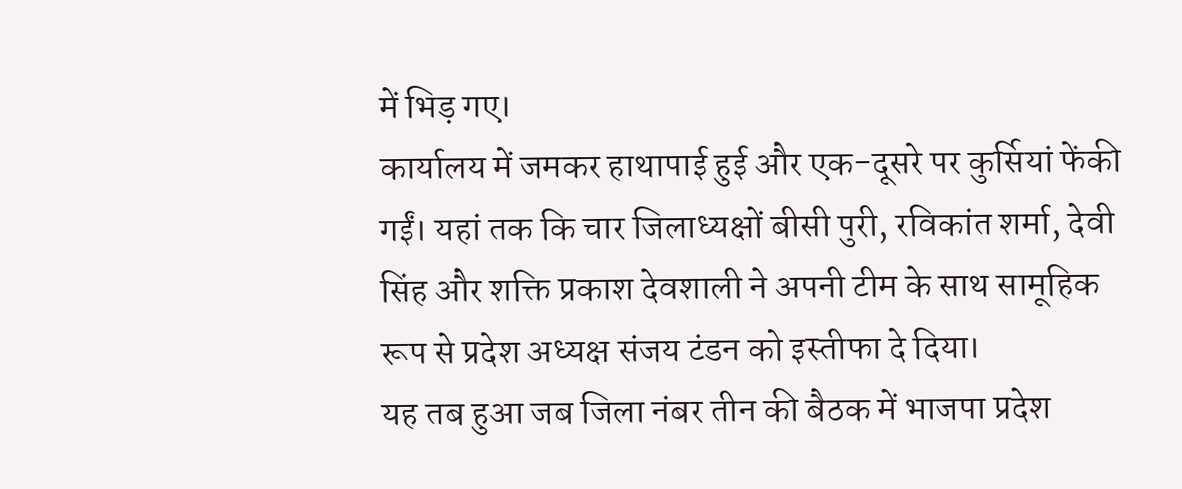में भिड़ गए।
कार्यालय में जमकर हाथापाई हुई और एक-दूसरे पर कुर्सियां फेंकी गईं। यहां तक कि चार जिलाध्यक्षों बीसी पुरी, रविकांत शर्मा, देवी सिंह और शक्ति प्रकाश देवशाली ने अपनी टीम के साथ सामूहिक रूप से प्रदेश अध्यक्ष संजय टंडन को इस्तीफा दे दिया।
यह तब हुआ जब जिला नंबर तीन की बैठक में भाजपा प्रदेश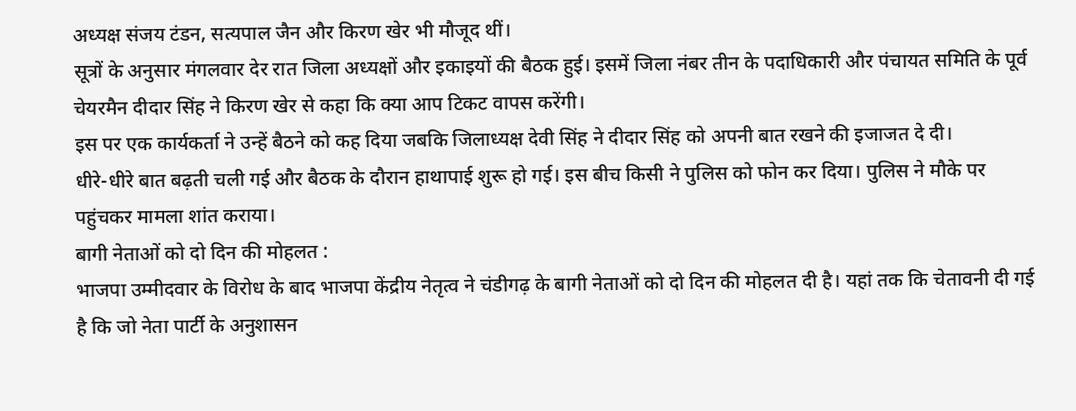अध्यक्ष संजय टंडन, सत्यपाल जैन और किरण खेर भी मौजूद थीं।
सूत्रों के अनुसार मंगलवार देर रात जिला अध्यक्षों और इकाइयों की बैठक हुई। इसमें जिला नंबर तीन के पदाधिकारी और पंचायत समिति के पूर्व चेयरमैन दीदार सिंह ने किरण खेर से कहा कि क्या आप टिकट वापस करेंगी।
इस पर एक कार्यकर्ता ने उन्हें बैठने को कह दिया जबकि जिलाध्यक्ष देवी सिंह ने दीदार सिंह को अपनी बात रखने की इजाजत दे दी।
धीरे-धीरे बात बढ़ती चली गई और बैठक के दौरान हाथापाई शुरू हो गई। इस बीच किसी ने पुलिस को फोन कर दिया। पुलिस ने मौके पर पहुंचकर मामला शांत कराया।
बागी नेताओं को दो दिन की मोहलत :
भाजपा उम्मीदवार के विरोध के बाद भाजपा केंद्रीय नेतृत्व ने चंडीगढ़ के बागी नेताओं को दो दिन की मोहलत दी है। यहां तक कि चेतावनी दी गई है कि जो नेता पार्टी के अनुशासन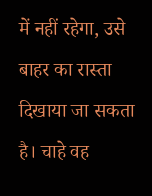में नहीं रहेगा, उसे बाहर का रास्ता दिखाया जा सकता है। चाहे वह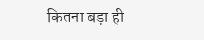कितना बड़ा ही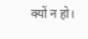क्यों न हो।